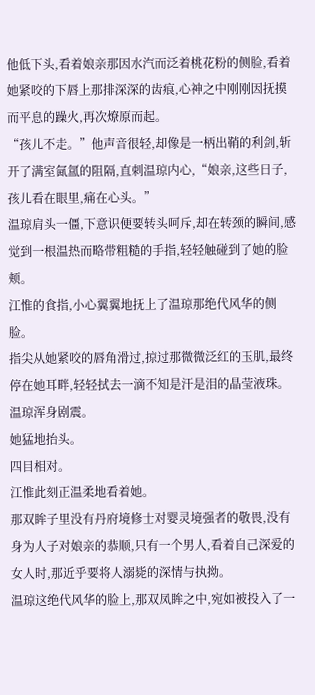他低下头,看着娘亲那因水汽而泛着桃花粉的侧脸,看着她紧咬的下唇上那排深深的齿痕,心神之中刚刚因抚摸而平息的躁火,再次燎原而起。
“孩儿不走。”他声音很轻,却像是一柄出鞘的利剑,斩开了满室氤氲的阻隔,直刺温琼内心,“娘亲,这些日子,孩儿看在眼里,痛在心头。”
温琼肩头一僵,下意识便要转头呵斥,却在转颈的瞬间,感觉到一根温热而略带粗糙的手指,轻轻触碰到了她的脸颊。
江惟的食指,小心翼翼地抚上了温琼那绝代风华的侧脸。
指尖从她紧咬的唇角滑过,掠过那微微泛红的玉肌,最终停在她耳畔,轻轻拭去一滴不知是汗是泪的晶莹液珠。
温琼浑身剧震。
她猛地抬头。
四目相对。
江惟此刻正温柔地看着她。
那双眸子里没有丹府境修士对婴灵境强者的敬畏,没有身为人子对娘亲的恭顺,只有一个男人,看着自己深爱的女人时,那近乎要将人溺毙的深情与执拗。
温琼这绝代风华的脸上,那双凤眸之中,宛如被投入了一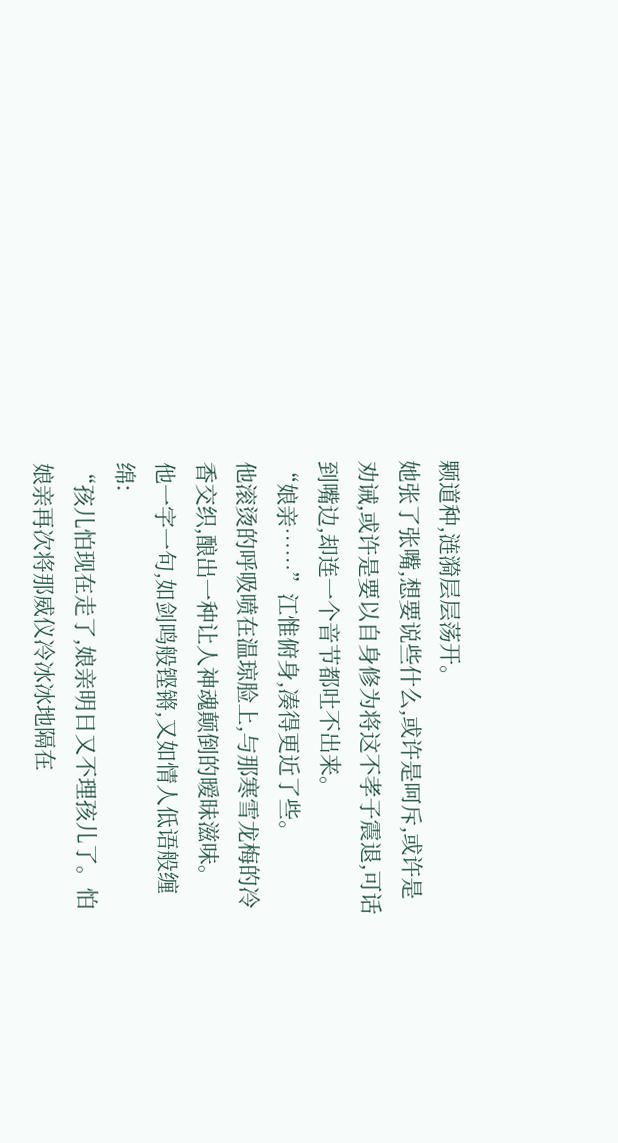颗道种,涟漪层层荡开。
她张了张嘴,想要说些什么,或许是呵斥,或许是劝诫,或许是要以自身修为将这不孝子震退,可话到嘴边,却连一个音节都吐不出来。
“娘亲……”江惟俯身,凑得更近了些。
他滚烫的呼吸喷在温琼脸上,与那寒雪龙梅的冷香交织,酿出一种让人神魂颠倒的暧昧滋味。
他一字一句,如剑鸣般铿锵,又如情人低语般缠绵:
“孩儿怕现在走了,娘亲明日又不理孩儿了。怕娘亲再次将那威仪冷冰冰地隔在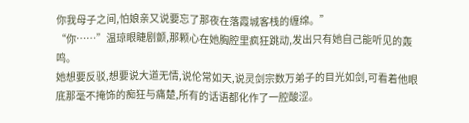你我母子之间,怕娘亲又说要忘了那夜在落霞城客栈的缠绵。”
“你……”温琼眼睫剧颤,那颗心在她胸腔里疯狂跳动,发出只有她自己能听见的轰鸣。
她想要反驳,想要说大道无情,说伦常如天,说灵剑宗数万弟子的目光如剑,可看着他眼底那毫不掩饰的痴狂与痛楚,所有的话语都化作了一腔酸涩。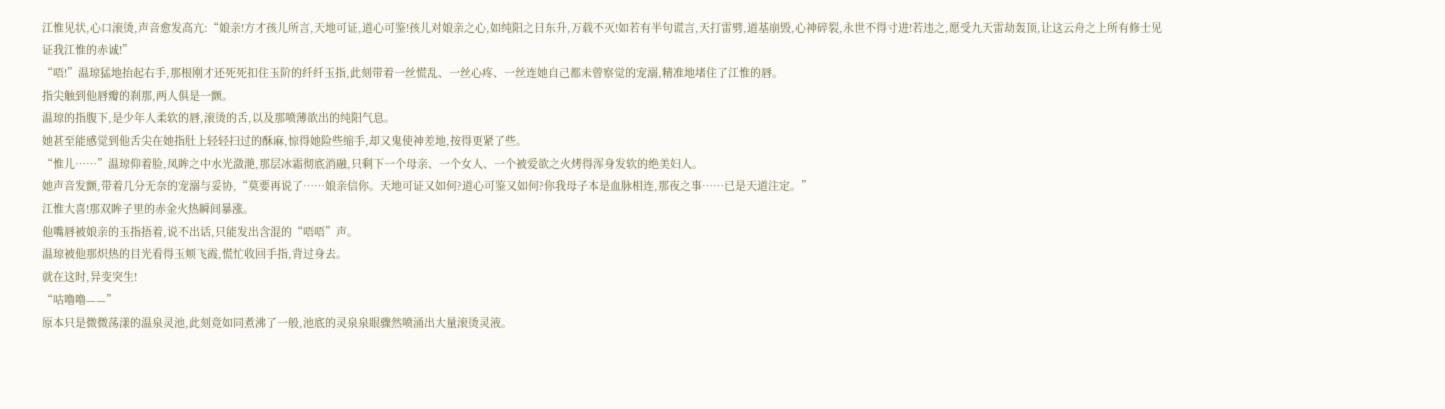江惟见状,心口滚烫,声音愈发高亢:“娘亲!方才孩儿所言,天地可证,道心可鉴!孩儿对娘亲之心,如纯阳之日东升,万载不灭!如若有半句谎言,天打雷劈,道基崩毁,心神碎裂,永世不得寸进!若违之,愿受九天雷劫轰顶,让这云舟之上所有修士见证我江惟的赤诚!”
“唔!”温琼猛地抬起右手,那根刚才还死死扣住玉阶的纤纤玉指,此刻带着一丝慌乱、一丝心疼、一丝连她自己都未曾察觉的宠溺,精准地堵住了江惟的唇。
指尖触到他唇瓣的刹那,两人俱是一颤。
温琼的指腹下,是少年人柔软的唇,滚烫的舌,以及那喷薄欲出的纯阳气息。
她甚至能感觉到他舌尖在她指肚上轻轻扫过的酥麻,惊得她险些缩手,却又鬼使神差地,按得更紧了些。
“惟儿……”温琼仰着脸,凤眸之中水光潋滟,那层冰霜彻底消融,只剩下一个母亲、一个女人、一个被爱欲之火烤得浑身发软的绝美妇人。
她声音发颤,带着几分无奈的宠溺与妥协,“莫要再说了……娘亲信你。天地可证又如何?道心可鉴又如何?你我母子本是血脉相连,那夜之事……已是天道注定。”
江惟大喜!那双眸子里的赤金火热瞬间暴涨。
他嘴唇被娘亲的玉指捂着,说不出话,只能发出含混的“唔唔”声。
温琼被他那炽热的目光看得玉颊飞霞,慌忙收回手指,背过身去。
就在这时,异变突生!
“咕噜噜——”
原本只是微微荡漾的温泉灵池,此刻竟如同煮沸了一般,池底的灵泉泉眼骤然喷涌出大量滚烫灵液。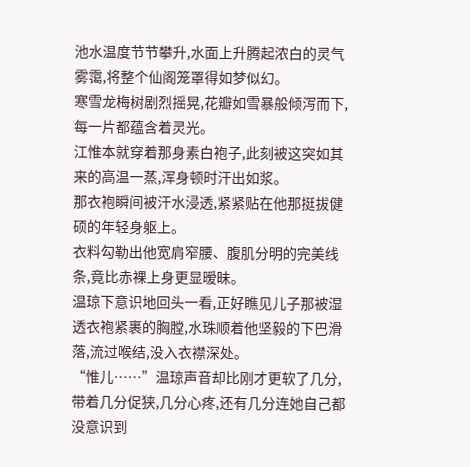池水温度节节攀升,水面上升腾起浓白的灵气雾霭,将整个仙阁笼罩得如梦似幻。
寒雪龙梅树剧烈摇晃,花瓣如雪暴般倾泻而下,每一片都蕴含着灵光。
江惟本就穿着那身素白袍子,此刻被这突如其来的高温一蒸,浑身顿时汗出如浆。
那衣袍瞬间被汗水浸透,紧紧贴在他那挺拔健硕的年轻身躯上。
衣料勾勒出他宽肩窄腰、腹肌分明的完美线条,竟比赤裸上身更显暧昧。
温琼下意识地回头一看,正好瞧见儿子那被湿透衣袍紧裹的胸膛,水珠顺着他坚毅的下巴滑落,流过喉结,没入衣襟深处。
“惟儿……”温琼声音却比刚才更软了几分,带着几分促狭,几分心疼,还有几分连她自己都没意识到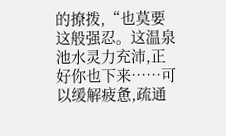的撩拨,“也莫要这般强忍。这温泉池水灵力充沛,正好你也下来……可以缓解疲惫,疏通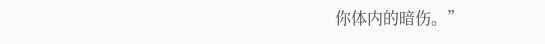你体内的暗伤。”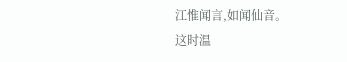江惟闻言,如闻仙音。
这时温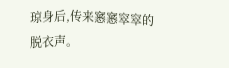琼身后,传来窸窸窣窣的脱衣声。